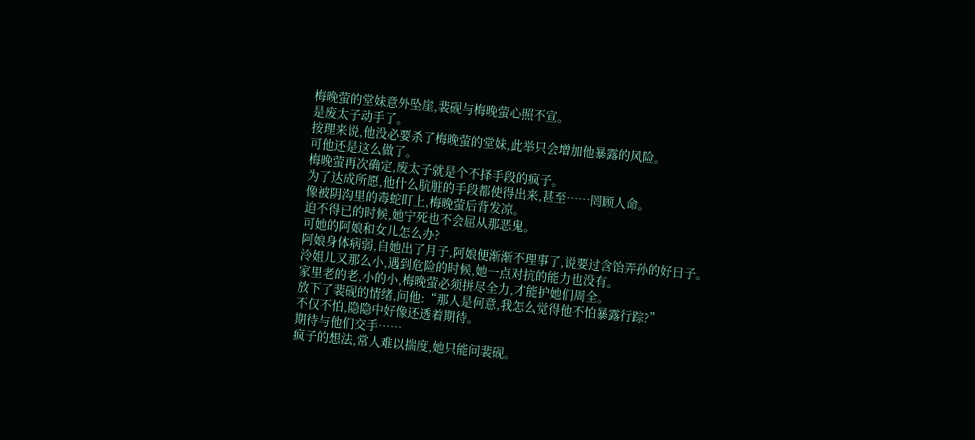梅晚萤的堂妹意外坠崖,裴砚与梅晚萤心照不宣。
是废太子动手了。
按理来说,他没必要杀了梅晚萤的堂妹,此举只会增加他暴露的风险。
可他还是这么做了。
梅晚萤再次确定,废太子就是个不择手段的疯子。
为了达成所愿,他什么肮脏的手段都使得出来,甚至……罔顾人命。
像被阴沟里的毒蛇盯上,梅晚萤后背发凉。
迫不得已的时候,她宁死也不会屈从那恶鬼。
可她的阿娘和女儿怎么办?
阿娘身体病弱,自她出了月子,阿娘便渐渐不理事了,说要过含饴弄孙的好日子。
泠姐儿又那么小,遇到危险的时候,她一点对抗的能力也没有。
家里老的老,小的小,梅晚萤必须拼尽全力,才能护她们周全。
放下了裴砚的情绪,问他:“那人是何意,我怎么觉得他不怕暴露行踪?”
不仅不怕,隐隐中好像还透着期待。
期待与他们交手……
疯子的想法,常人难以揣度,她只能问裴砚。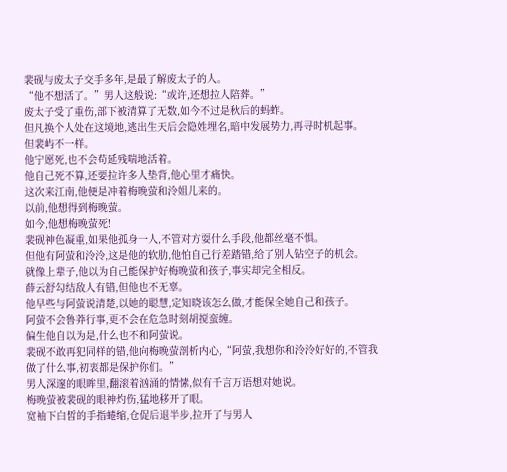裴砚与废太子交手多年,是最了解废太子的人。
“他不想活了。”男人这般说:“或许,还想拉人陪葬。”
废太子受了重伤,部下被清算了无数,如今不过是秋后的蚂蚱。
但凡换个人处在这境地,逃出生天后会隐姓埋名,暗中发展势力,再寻时机起事。
但裴屿不一样。
他宁愿死,也不会苟延残喘地活着。
他自己死不算,还要拉许多人垫背,他心里才痛快。
这次来江南,他便是冲着梅晚萤和泠姐儿来的。
以前,他想得到梅晚萤。
如今,他想梅晚萤死!
裴砚神色凝重,如果他孤身一人,不管对方耍什么手段,他都丝毫不惧。
但他有阿萤和泠泠,这是他的软肋,他怕自己行差踏错,给了别人钻空子的机会。
就像上辈子,他以为自己能保护好梅晚萤和孩子,事实却完全相反。
薛云舒勾结敌人有错,但他也不无辜。
他早些与阿萤说清楚,以她的聪慧,定知晓该怎么做,才能保全她自己和孩子。
阿萤不会鲁莽行事,更不会在危急时刻胡搅蛮缠。
偏生他自以为是,什么也不和阿萤说。
裴砚不敢再犯同样的错,他向梅晚萤剖析内心,“阿萤,我想你和泠泠好好的,不管我做了什么事,初衷都是保护你们。”
男人深邃的眼眸里,翻滚着汹涌的情愫,似有千言万语想对她说。
梅晚萤被裴砚的眼神灼伤,猛地移开了眼。
宽袖下白皙的手指蜷缩,仓促后退半步,拉开了与男人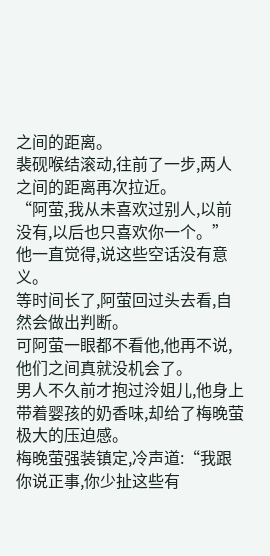之间的距离。
裴砚喉结滚动,往前了一步,两人之间的距离再次拉近。
“阿萤,我从未喜欢过别人,以前没有,以后也只喜欢你一个。”
他一直觉得,说这些空话没有意义。
等时间长了,阿萤回过头去看,自然会做出判断。
可阿萤一眼都不看他,他再不说,他们之间真就没机会了。
男人不久前才抱过泠姐儿,他身上带着婴孩的奶香味,却给了梅晚萤极大的压迫感。
梅晚萤强装镇定,冷声道:“我跟你说正事,你少扯这些有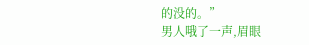的没的。”
男人哦了一声,眉眼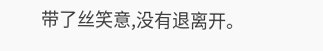带了丝笑意,没有退离开。